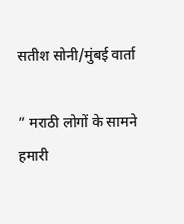सतीश सोनी/मुंबई वार्ता

” मराठी लोगों के सामने हमारी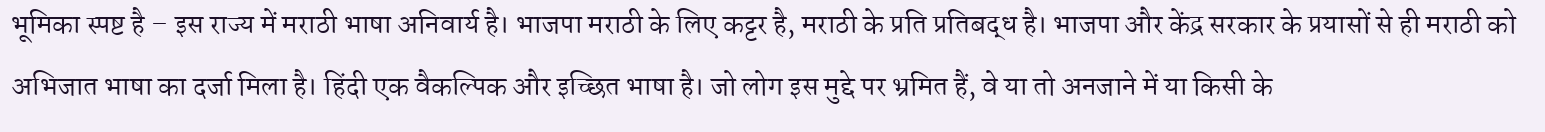भूमिका स्पष्ट है – इस राज्य में मराठी भाषा अनिवार्य है। भाजपा मराठी के लिए कट्टर है, मराठी के प्रति प्रतिबद्ध है। भाजपा और केंद्र सरकार के प्रयासों से ही मराठी को अभिजात भाषा का दर्जा मिला है। हिंदी एक वैकल्पिक और इच्छित भाषा है। जो लोग इस मुद्दे पर भ्रमित हैं, वे या तो अनजाने में या किसी के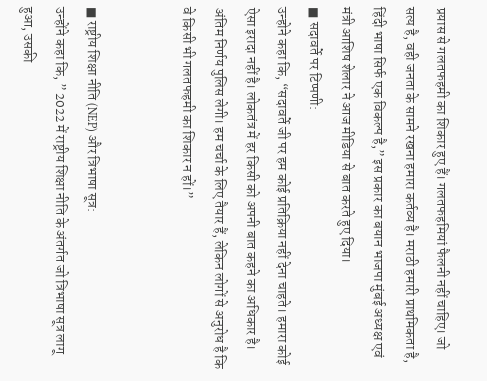प्रयास से गलतफहमी का शिकार हुए हैं। गलतफहमियां फैलनी नहीं चाहिए। जो सत्य है, वही जनता के सामने रखना हमारा कर्तव्य है। मराठी हमारी प्राथमिकता है, हिंदी भाषा सिर्फ एक विकल्प है,” इस प्रकार का बयान भाजपा मुंबई अध्यक्ष एवं मंत्री आशिष शेलार ने आज मीडिया से बात करते हुए दिया।
■ सदावर्ते पर टिप्पणी:
उन्होने कहा कि, “सदावर्ते जी पर हम कोई प्रतिक्रिया नहीं देना चाहते। हमारा कोई ऐसा इरादा नहीं है। लोकतंत्र में हर किसी को अपनी बात कहने का अधिकार है। अंतिम निर्णय पुलिस लेगी। हम चर्चा के लिए तैयार हैं, लेकिन लोगों से अनुरोध है कि वे किसी भी गलतफहमी का शिकार न हों।”


■ राष्ट्रीय शिक्षा नीति (NEP) और त्रिभाषा सूत्र:
उन्होंने कहा कि, ” 2022 में राष्ट्रीय शिक्षा नीति के अंतर्गत जो त्रिभाषा सूत्र लागू हुआ, उसकी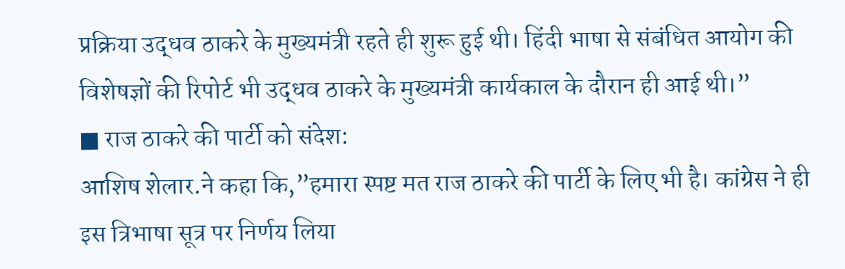प्रक्रिया उद्धव ठाकरे के मुख्यमंत्री रहते ही शुरू हुई थी। हिंदी भाषा से संबंधित आयोग की विशेषज्ञों की रिपोर्ट भी उद्धव ठाकरे के मुख्यमंत्री कार्यकाल के दौरान ही आई थी।”
■ राज ठाकरे की पार्टी को संदेश:
आशिष शेलार.ने कहा कि,”हमारा स्पष्ट मत राज ठाकरे की पार्टी के लिए भी है। कांग्रेस ने ही इस त्रिभाषा सूत्र पर निर्णय लिया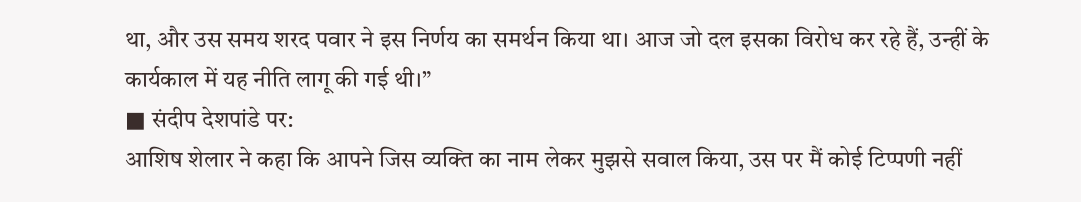था, और उस समय शरद पवार ने इस निर्णय का समर्थन किया था। आज जो दल इसका विरोध कर रहे हैं, उन्हीं के कार्यकाल में यह नीति लागू की गई थी।”
■ संदीप देशपांडे पर:
आशिष शेलार ने कहा कि आपने जिस व्यक्ति का नाम लेकर मुझसे सवाल किया, उस पर मैं कोई टिप्पणी नहीं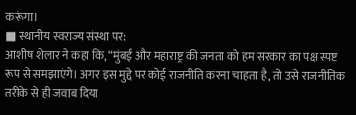करूंगा।
■ स्थानीय स्वराज्य संस्था पर:
आशीष शेलार ने कहा कि, “मुंबई और महाराष्ट्र की जनता को हम सरकार का पक्ष स्पष्ट रूप से समझाएंगे। अगर इस मुद्दे पर कोई राजनीति करना चाहता है, तो उसे राजनीतिक तरीके से ही जवाब दिया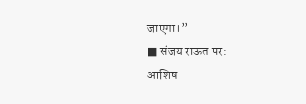जाएगा।”
■ संजय राऊत पर:
आशिष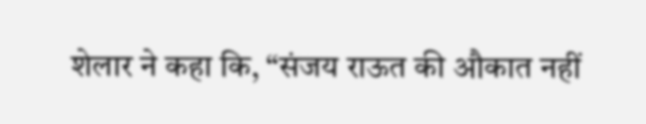शेलार ने कहा कि, “संजय राऊत की औकात नहीं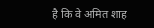है कि वे अमित शाह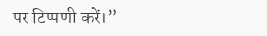पर टिप्पणी करें।”